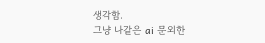생각함.
그냥 나같은 ai 문외한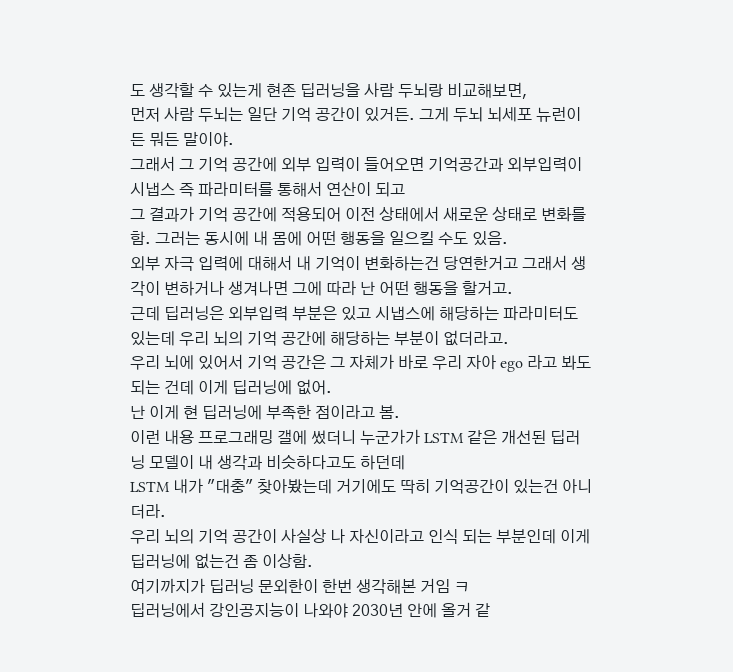도 생각할 수 있는게 현존 딥러닝을 사람 두뇌랑 비교해보면,
먼저 사람 두뇌는 일단 기억 공간이 있거든. 그게 두뇌 뇌세포 뉴런이든 뭐든 말이야.
그래서 그 기억 공간에 외부 입력이 들어오면 기억공간과 외부입력이 시냅스 즉 파라미터를 통해서 연산이 되고
그 결과가 기억 공간에 적용되어 이전 상태에서 새로운 상태로 변화를 함. 그러는 동시에 내 몸에 어떤 행동을 일으킬 수도 있음.
외부 자극 입력에 대해서 내 기억이 변화하는건 당연한거고 그래서 생각이 변하거나 생겨나면 그에 따라 난 어떤 행동을 할거고.
근데 딥러닝은 외부입력 부분은 있고 시냅스에 해당하는 파라미터도 있는데 우리 뇌의 기억 공간에 해당하는 부분이 없더라고.
우리 뇌에 있어서 기억 공간은 그 자체가 바로 우리 자아 ego 라고 봐도 되는 건데 이게 딥러닝에 없어.
난 이게 현 딥러닝에 부족한 점이라고 봄.
이런 내용 프로그래밍 갤에 썼더니 누군가가 LSTM 같은 개선된 딥러닝 모델이 내 생각과 비슷하다고도 하던데
LSTM 내가 "대충" 찾아봤는데 거기에도 딱히 기억공간이 있는건 아니더라.
우리 뇌의 기억 공간이 사실상 나 자신이라고 인식 되는 부분인데 이게 딥러닝에 없는건 좀 이상함.
여기까지가 딥러닝 문외한이 한번 생각해본 거임 ㅋ
딥러닝에서 강인공지능이 나와야 2030년 안에 올거 같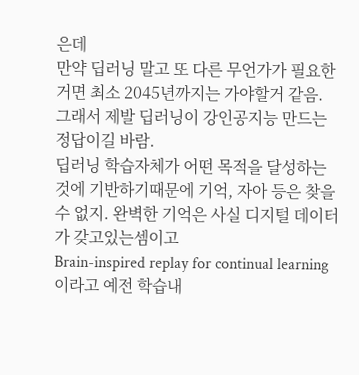은데
만약 딥러닝 말고 또 다른 무언가가 필요한거면 최소 2045년까지는 가야할거 같음.
그래서 제발 딥러닝이 강인공지능 만드는 정답이길 바람.
딥러닝 학습자체가 어떤 목적을 달성하는것에 기반하기때문에 기억, 자아 등은 찾을 수 없지. 완벽한 기억은 사실 디지털 데이터가 갖고있는셈이고
Brain-inspired replay for continual learning 이라고 예전 학습내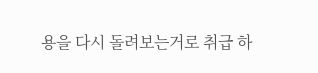용을 다시 돌려보는거로 취급 하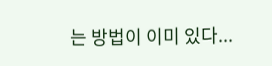는 방법이 이미 있다...